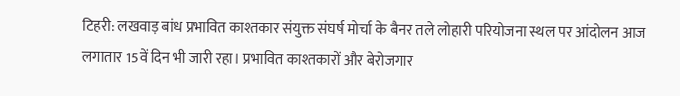टिहरी: लखवाड़ बांध प्रभावित काश्तकार संयुक्त संघर्ष मोर्चा के बैनर तले लोहारी परियोजना स्थल पर आंदोलन आज लगातार 15वें दिन भी जारी रहा। प्रभावित काश्तकारों और बेरोजगार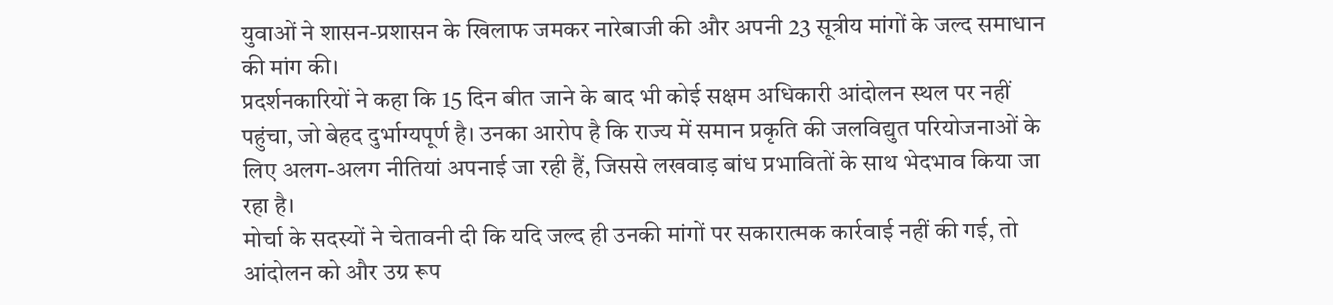युवाओं ने शासन-प्रशासन के खिलाफ जमकर नारेबाजी की और अपनी 23 सूत्रीय मांगों के जल्द समाधान की मांग की।
प्रदर्शनकारियों ने कहा कि 15 दिन बीत जाने के बाद भी कोई सक्षम अधिकारी आंदोलन स्थल पर नहीं पहुंचा, जो बेहद दुर्भाग्यपूर्ण है। उनका आरोप है कि राज्य में समान प्रकृति की जलविद्युत परियोजनाओं के लिए अलग-अलग नीतियां अपनाई जा रही हैं, जिससे लखवाड़ बांध प्रभावितों के साथ भेदभाव किया जा रहा है।
मोर्चा के सदस्यों ने चेतावनी दी कि यदि जल्द ही उनकी मांगों पर सकारात्मक कार्रवाई नहीं की गई, तो आंदोलन को और उग्र रूप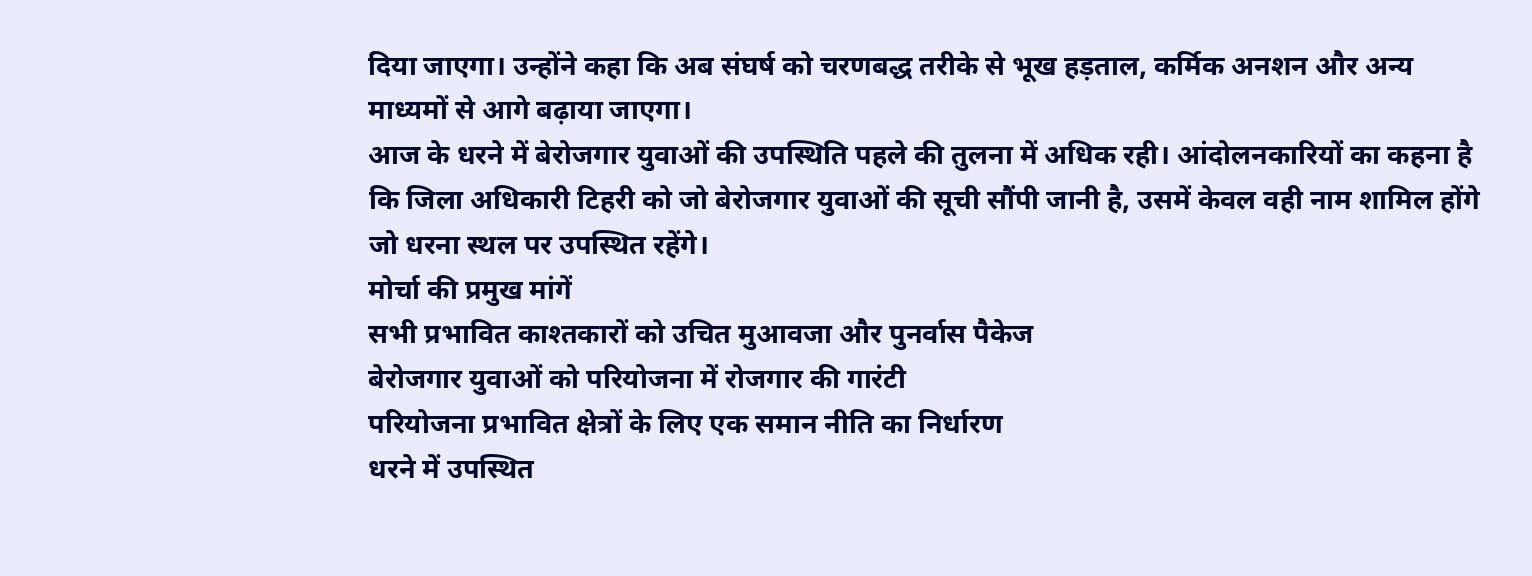दिया जाएगा। उन्होंने कहा कि अब संघर्ष को चरणबद्ध तरीके से भूख हड़ताल, कर्मिक अनशन और अन्य माध्यमों से आगे बढ़ाया जाएगा।
आज के धरने में बेरोजगार युवाओं की उपस्थिति पहले की तुलना में अधिक रही। आंदोलनकारियों का कहना है कि जिला अधिकारी टिहरी को जो बेरोजगार युवाओं की सूची सौंपी जानी है, उसमें केवल वही नाम शामिल होंगे जो धरना स्थल पर उपस्थित रहेंगे।
मोर्चा की प्रमुख मांगें
सभी प्रभावित काश्तकारों को उचित मुआवजा और पुनर्वास पैकेज
बेरोजगार युवाओं को परियोजना में रोजगार की गारंटी
परियोजना प्रभावित क्षेत्रों के लिए एक समान नीति का निर्धारण
धरने में उपस्थित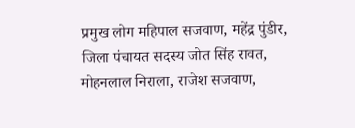प्रमुख लोग महिपाल सजवाण, महेंद्र पुंडीर, जिला पंचायत सदस्य जोत सिंह रावत, मोहनलाल निराला, राजेश सजवाण,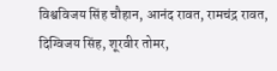विश्वविजय सिंह चौहान, आनंद रावत, रामचंद्र रावत, दिग्विजय सिंह, शूरवीर तोमर,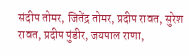संदीप तोमर, जितेंद्र तोमर, प्रदीप रावत, सुरेश रावत, प्रदीप पुंडीर, जयपाल राणा,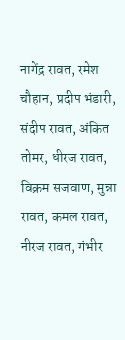नागेंद्र रावत, रमेश चौहान, प्रदीप भंडारी, संदीप रावत, अंकित तोमर, धीरज रावत, विक्रम सजवाण, मुन्ना रावत, कमल रावत, नीरज रावत, गंभीर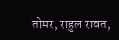तोमर, राहुल रावत,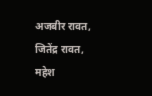अजबीर रावत, जितेंद्र रावत, महेश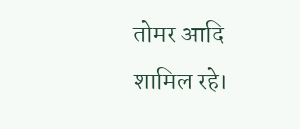तोमर आदि शामिल रहे।